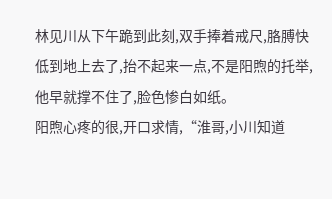林见川从下午跪到此刻,双手捧着戒尺,胳膊快低到地上去了,抬不起来一点,不是阳煦的托举,他早就撑不住了,脸色惨白如纸。
阳煦心疼的很,开口求情,“淮哥,小川知道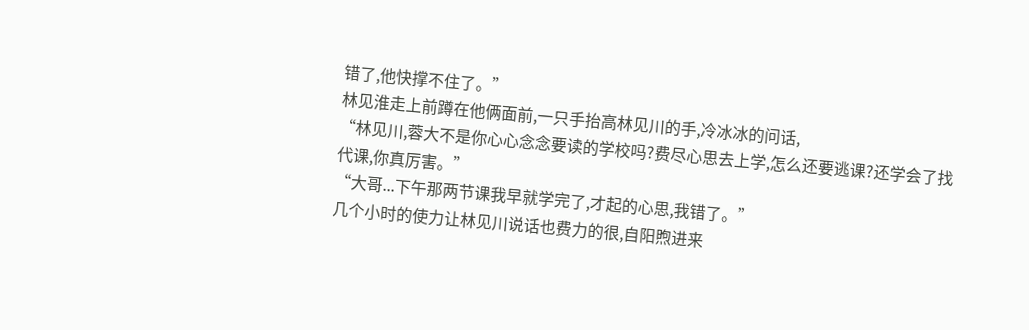错了,他快撑不住了。”
林见淮走上前蹲在他俩面前,一只手抬高林见川的手,冷冰冰的问话,
“林见川,蓉大不是你心心念念要读的学校吗?费尽心思去上学,怎么还要逃课?还学会了找代课,你真厉害。”
“大哥...下午那两节课我早就学完了,才起的心思,我错了。”
几个小时的使力让林见川说话也费力的很,自阳煦进来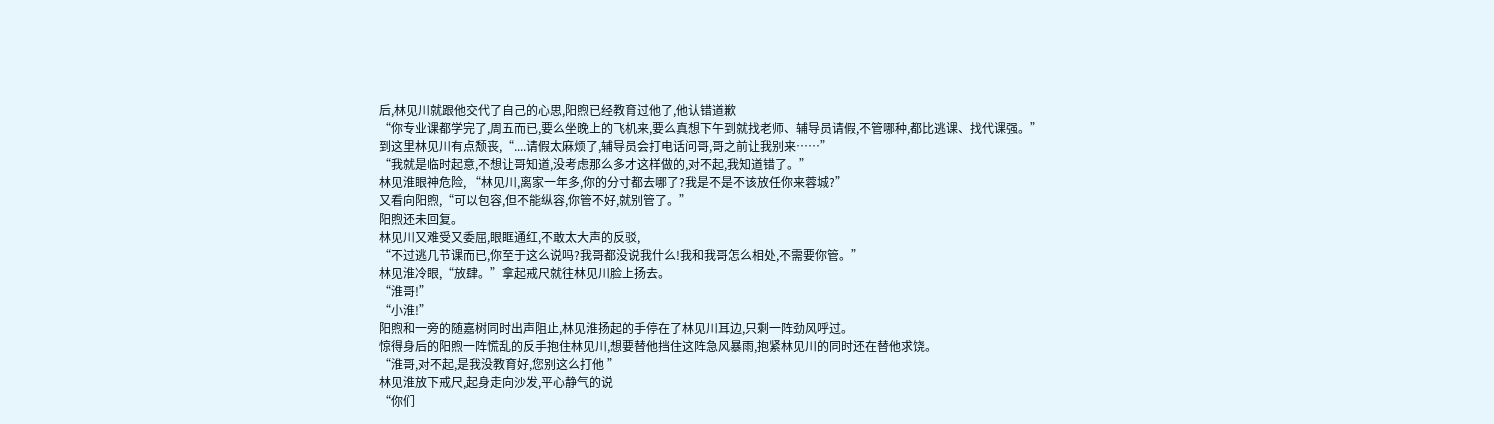后,林见川就跟他交代了自己的心思,阳煦已经教育过他了,他认错道歉
“你专业课都学完了,周五而已,要么坐晚上的飞机来,要么真想下午到就找老师、辅导员请假,不管哪种,都比逃课、找代课强。”
到这里林见川有点颓丧,“....请假太麻烦了,辅导员会打电话问哥,哥之前让我别来……”
“我就是临时起意,不想让哥知道,没考虑那么多才这样做的,对不起,我知道错了。”
林见淮眼神危险, “林见川,离家一年多,你的分寸都去哪了?我是不是不该放任你来蓉城?”
又看向阳煦,“可以包容,但不能纵容,你管不好,就别管了。”
阳煦还未回复。
林见川又难受又委屈,眼眶通红,不敢太大声的反驳,
“不过逃几节课而已,你至于这么说吗?我哥都没说我什么!我和我哥怎么相处,不需要你管。”
林见淮冷眼,“放肆。”拿起戒尺就往林见川脸上扬去。
“淮哥!”
“小淮!”
阳煦和一旁的随嘉树同时出声阻止,林见淮扬起的手停在了林见川耳边,只剩一阵劲风呼过。
惊得身后的阳煦一阵慌乱的反手抱住林见川,想要替他挡住这阵急风暴雨,抱紧林见川的同时还在替他求饶。
“淮哥,对不起,是我没教育好,您别这么打他 ”
林见淮放下戒尺,起身走向沙发,平心静气的说
“你们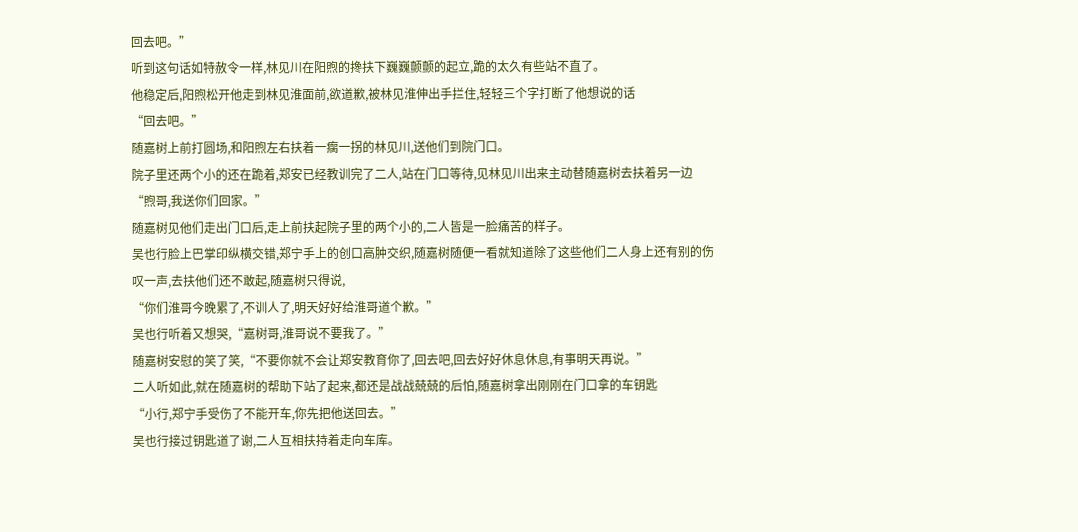回去吧。”
听到这句话如特赦令一样,林见川在阳煦的搀扶下巍巍颤颤的起立,跪的太久有些站不直了。
他稳定后,阳煦松开他走到林见淮面前,欲道歉,被林见淮伸出手拦住,轻轻三个字打断了他想说的话
“回去吧。”
随嘉树上前打圆场,和阳煦左右扶着一瘸一拐的林见川,送他们到院门口。
院子里还两个小的还在跪着,郑安已经教训完了二人,站在门口等待,见林见川出来主动替随嘉树去扶着另一边
“煦哥,我送你们回家。”
随嘉树见他们走出门口后,走上前扶起院子里的两个小的,二人皆是一脸痛苦的样子。
吴也行脸上巴掌印纵横交错,郑宁手上的创口高肿交织,随嘉树随便一看就知道除了这些他们二人身上还有别的伤
叹一声,去扶他们还不敢起,随嘉树只得说,
“你们淮哥今晚累了,不训人了,明天好好给淮哥道个歉。”
吴也行听着又想哭,“嘉树哥,淮哥说不要我了。”
随嘉树安慰的笑了笑,“不要你就不会让郑安教育你了,回去吧,回去好好休息休息,有事明天再说。”
二人听如此,就在随嘉树的帮助下站了起来,都还是战战兢兢的后怕,随嘉树拿出刚刚在门口拿的车钥匙
“小行,郑宁手受伤了不能开车,你先把他送回去。”
吴也行接过钥匙道了谢,二人互相扶持着走向车库。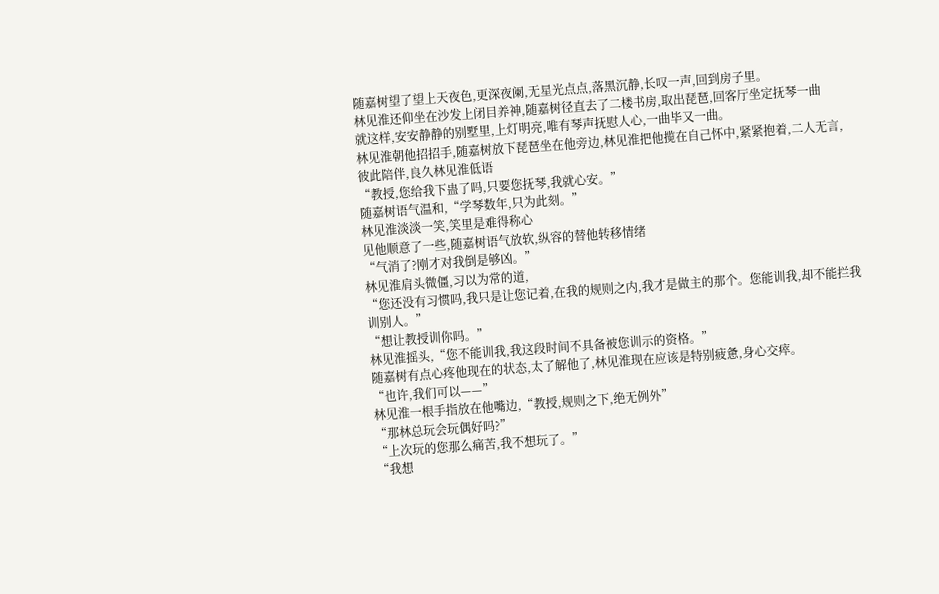随嘉树望了望上天夜色,更深夜阑,无星光点点,落黑沉静,长叹一声,回到房子里。
林见淮还仰坐在沙发上闭目养神,随嘉树径直去了二楼书房,取出琵琶,回客厅坐定抚琴一曲
就这样,安安静静的别墅里,上灯明亮,唯有琴声抚慰人心,一曲毕又一曲。
林见淮朝他招招手,随嘉树放下琵琶坐在他旁边,林见淮把他揽在自己怀中,紧紧抱着,二人无言,彼此陪伴,良久林见淮低语
“教授,您给我下蛊了吗,只要您抚琴,我就心安。”
随嘉树语气温和,“学琴数年,只为此刻。”
林见淮淡淡一笑,笑里是难得称心
见他顺意了一些,随嘉树语气放软,纵容的替他转移情绪
“气消了?刚才对我倒是够凶。”
林见淮肩头微僵,习以为常的道,
“您还没有习惯吗,我只是让您记着,在我的规则之内,我才是做主的那个。您能训我,却不能拦我训别人。”
“想让教授训你吗。”
林见淮摇头,“您不能训我,我这段时间不具备被您训示的资格。”
随嘉树有点心疼他现在的状态,太了解他了,林见淮现在应该是特别疲惫,身心交瘁。
“也许,我们可以——”
林见淮一根手指放在他嘴边,“教授,规则之下,绝无例外”
“那林总玩会玩偶好吗?”
“上次玩的您那么痛苦,我不想玩了。”
“我想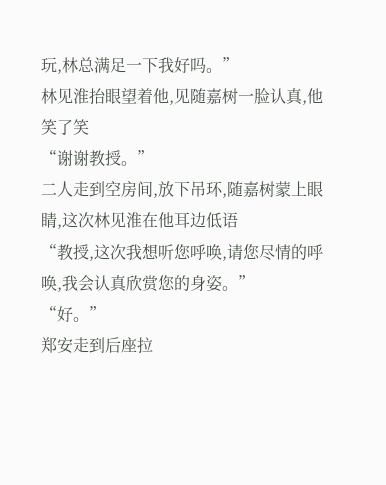玩,林总满足一下我好吗。”
林见淮抬眼望着他,见随嘉树一脸认真,他笑了笑
“谢谢教授。”
二人走到空房间,放下吊环,随嘉树蒙上眼睛,这次林见淮在他耳边低语
“教授,这次我想听您呼唤,请您尽情的呼唤,我会认真欣赏您的身姿。”
“好。”
郑安走到后座拉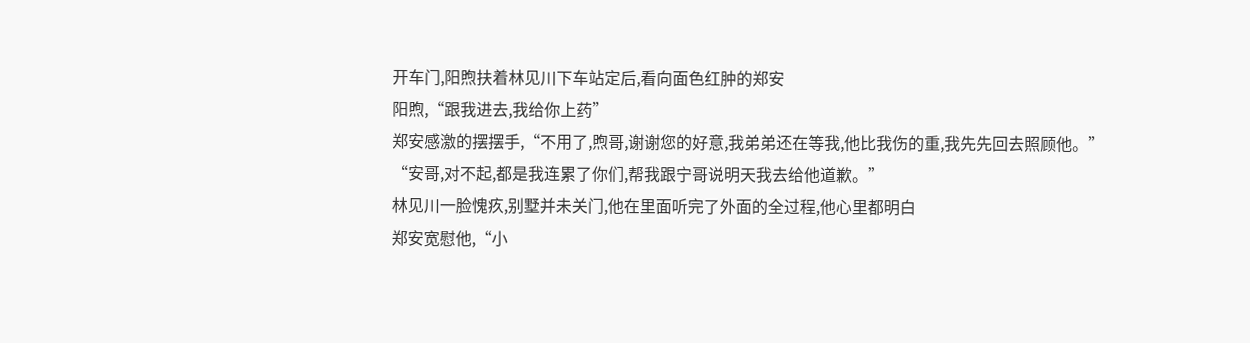开车门,阳煦扶着林见川下车站定后,看向面色红肿的郑安
阳煦,“跟我进去,我给你上药”
郑安感激的摆摆手,“不用了,煦哥,谢谢您的好意,我弟弟还在等我,他比我伤的重,我先先回去照顾他。”
“安哥,对不起,都是我连累了你们,帮我跟宁哥说明天我去给他道歉。”
林见川一脸愧疚,别墅并未关门,他在里面听完了外面的全过程,他心里都明白
郑安宽慰他,“小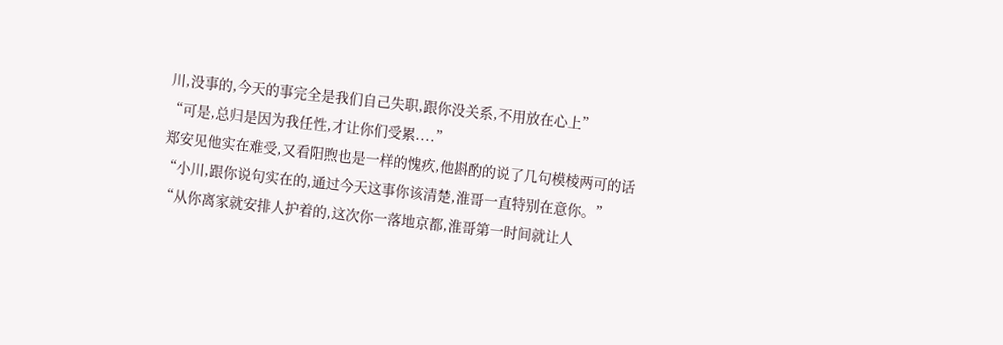川,没事的,今天的事完全是我们自己失职,跟你没关系,不用放在心上”
“可是,总归是因为我任性,才让你们受累....”
郑安见他实在难受,又看阳煦也是一样的愧疚,他斟酌的说了几句模棱两可的话
“小川,跟你说句实在的,通过今天这事你该清楚,淮哥一直特别在意你。”
“从你离家就安排人护着的,这次你一落地京都,淮哥第一时间就让人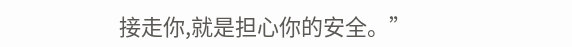接走你,就是担心你的安全。”